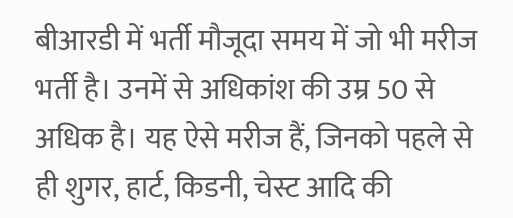बीआरडी में भर्ती मौजूदा समय में जो भी मरीज भर्ती है। उनमें से अधिकांश की उम्र 50 से अधिक है। यह ऐसे मरीज हैं, जिनको पहले से ही शुगर, हार्ट, किडनी, चेस्ट आदि की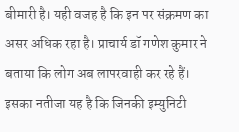बीमारी है। यही वजह है कि इन पर संक्रमण का असर अधिक रहा है। प्राचार्य डॉ गणेश कुमार ने बताया कि लोग अब लापरवाही कर रहे हैं। इसका नतीजा यह है कि जिनकी इम्युनिटी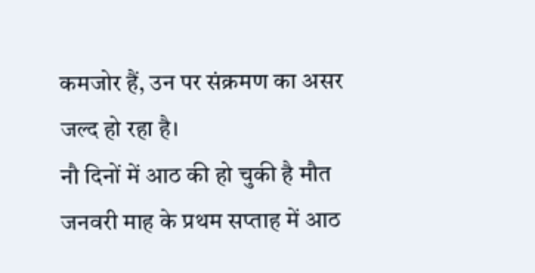कमजोर हैं, उन पर संक्रमण का असर जल्द हो रहा है।
नौ दिनों में आठ की हो चुकी है मौत
जनवरी माह के प्रथम सप्ताह में आठ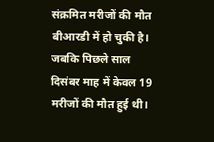संक्रमित मरीजों की मौत बीआरडी में हो चुकी है। जबकि पिछले साल दिसंबर माह में केवल 19 मरीजों की मौत हुई थी।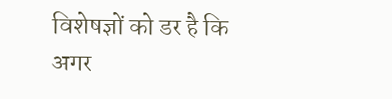विशेषज्ञों को डर है कि अगर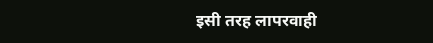इसी तरह लापरवाही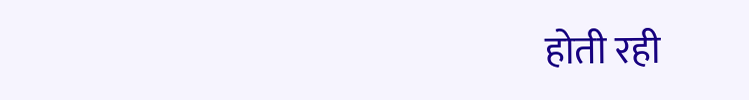होती रही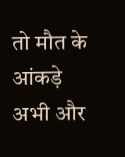तो मौत के आंकड़े अभी और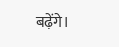बढ़ेंगे।